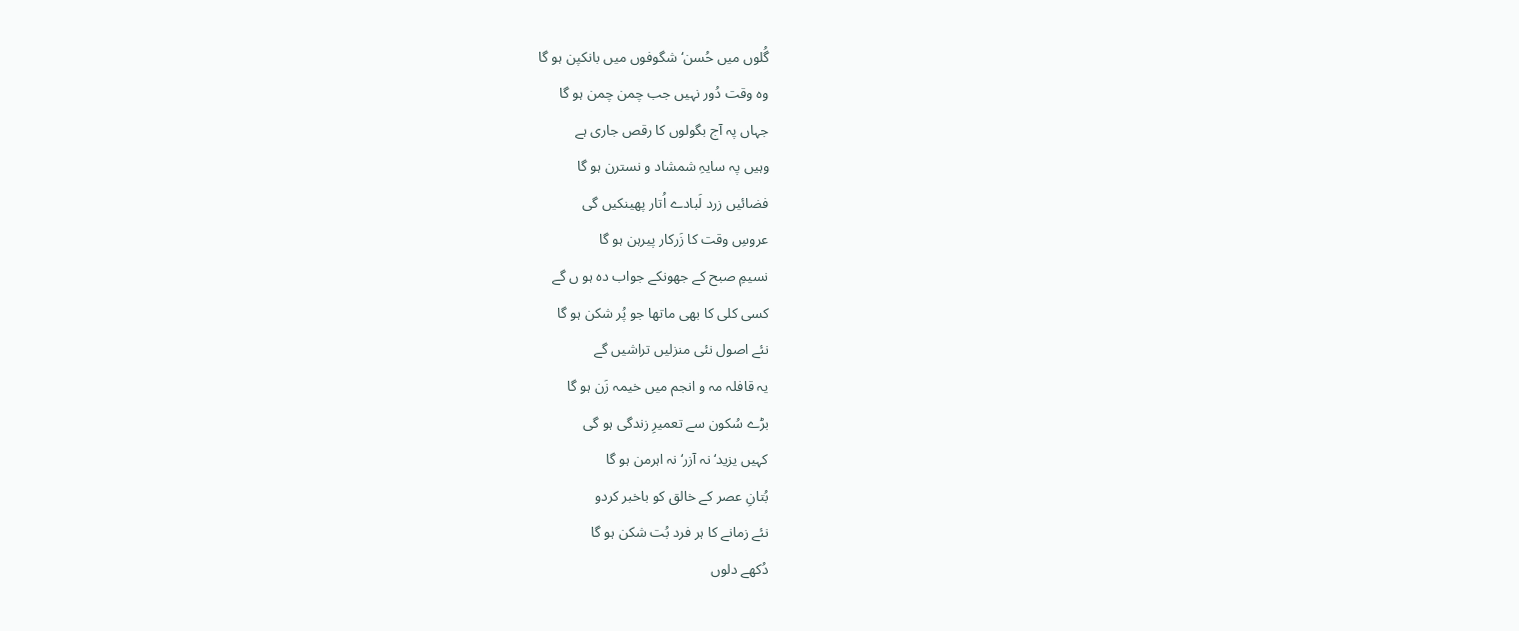گُلوں میں حُسن‘ شگوفوں میں بانکپن ہو گا
وہ وقت دُور نہیں جب چمن چمن ہو گا
جہاں پہ آج بگولوں کا رقص جاری ہے
وہیں پہ سایہِ شمشاد و نسترن ہو گا
فضائیں زرد لَبادے اُتار پھینکیں گی
عروسِ وقت کا زَرکار پیرہن ہو گا
نسیمِ صبح کے جھونکے جواب دہ ہو ں گے
کسی کلی کا بھی ماتھا جو پُر شکن ہو گا
نئے اصول نئی منزلیں تراشیں گے
یہ قافلہ مہ و انجم میں خیمہ زَن ہو گا
بڑے سُکون سے تعمیرِ زندگی ہو گی
کہیں یزید‘ نہ آزر‘ نہ اہرمن ہو گا
بُتانِ عصر کے خالق کو باخبر کردو
نئے زمانے کا ہر فرد بُت شکن ہو گا
دُکھے دلوں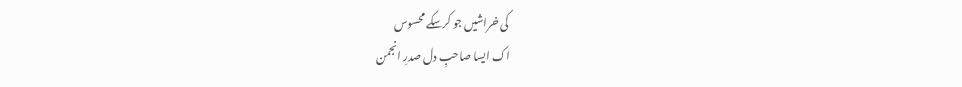کی خراشیں جو کرسکے محسوس
اک ایسا صاحبِ دل صدرِ انجمن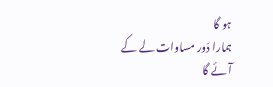ہو گا
ہمارا دَور مساوات لے کے آئے گا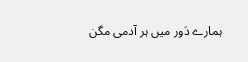ہمارے دَور میں ہر آدمی مگن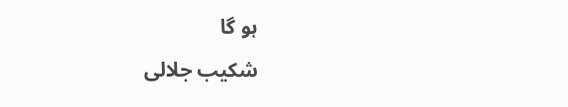ہو گا
شکیب جلالی